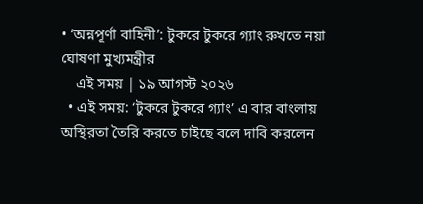• ‘অন্নপূর্ণা বাহিনী’: টুকরে টুকরে গ্যাং রুখতে নয়া ঘোষণা মুখ্যমন্ত্রীর
    এই সময় | ১৯ আগস্ট ২০২৬
  • এই সময়: ‘টুকরে টুকরে গ্যাং’ এ বার বাংলায় অস্থিরতা তৈরি করতে চাইছে বলে দাবি করলেন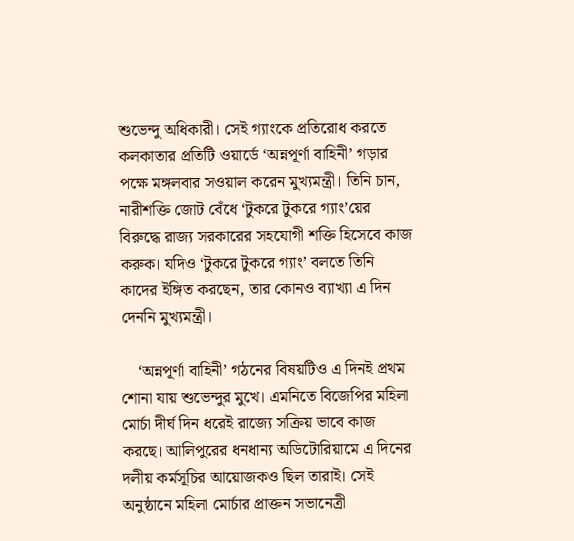শুভেন্দু অধিকারী। সেই গ্যাংকে প্রতিরোধ করতে কলকাতার প্রতিটি ওয়ার্ডে ‘অন্নপূর্ণা বাহি‍নী’ গড়ার পক্ষে মঙ্গলবার সওয়াল করেন মুখ্যমন্ত্রী। তিনি চান, নারীশক্তি জোট বেঁধে ‘টুকরে টুকরে গ্যাং’য়ের বিরুদ্ধে রাজ্য সরকারের সহযোগী শক্তি হিসেবে কাজ করুক। যদিও ‘টুকরে টুকরে গ্যাং’ বলতে তিনি কাদের ইঙ্গিত করছেন, তার কোনও ব্যাখ্যা এ দিন দেননি মুখ্যমন্ত্রী।

    ‘অন্নপূর্ণা বাহিনী’ গঠনের বিষয়টিও এ দিনই প্রথম শোনা যায় শুভেন্দুর মুখে। এমনিতে বিজেপির মহিলা মোর্চা দীর্ঘ দিন ধরেই রাজ্যে সক্রিয় ভাবে কাজ করছে। আ‍লিপুরের ধনধান্য অডিটোরিয়ামে এ দিনের দলীয় কর্মসূচির আয়োজকও ছিল তারাই। সেই অনুষ্ঠানে মহিলা মোর্চার প্রাক্তন সভানেত্রী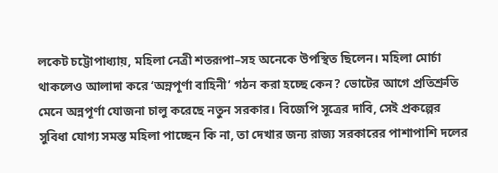লকেট চট্টোপাধ্যায়, মহিলা নেত্রী শতরূপা–সহ অনেকে উপস্থিত ছিলেন। মহিলা মোর্চা থাকলেও আলাদা করে ‘অন্নপূর্ণা বাহিনী’ গঠন করা হচ্ছে কেন? ভোটের আগে প্রতিশ্রুতি মেনে অন্নপূর্ণা যোজনা চালু করেছে নতুন সরকার। বিজেপি সূত্রের দাবি, সেই প্রকল্পের সুবিধা যোগ্য সমস্ত মহিলা পাচ্ছেন কি না, তা দেখার জন্য রাজ্য সরকারের পাশাপাশি দলের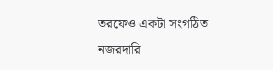তরফেও একটা সংগঠিত নজরদারি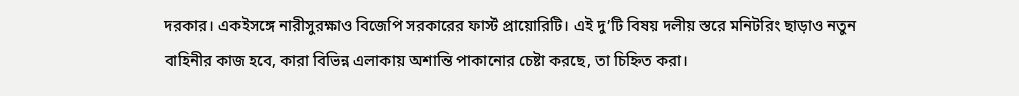দরকার। একইসঙ্গে নারীসুরক্ষাও বিজেপি সরকারের ফার্স্ট প্রায়োরিটি। এই দু’টি বিষয় দলীয় স্তরে মনিটরিং ছাড়াও নতুন বাহিনীর কাজ হবে, কারা বিভিন্ন এলাকায় অশান্তি পাকানোর চেষ্টা করছে, তা চিহ্নিত করা।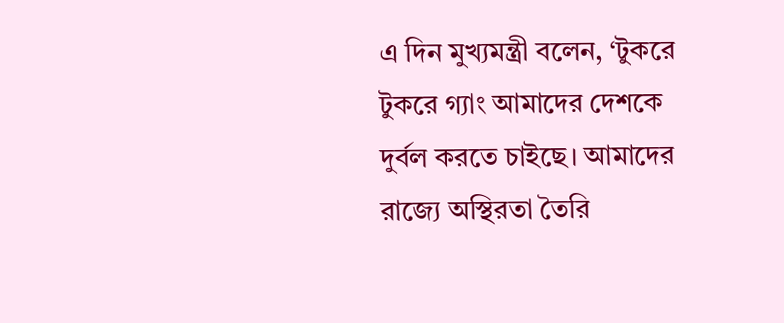এ দিন মুখ্যমন্ত্রী বলেন, ‘টুকরে টুকরে গ্যাং আমাদের দেশকে দুর্বল করতে চাইছে। আমাদের রাজ্যে অস্থিরতা তৈরি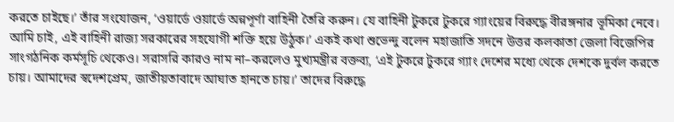করতে চাইছে।’ তাঁর সংযোজ‍ন, ‘ওয়ার্ডে ওয়ার্ডে অন্নপূর্ণা বাহিনী তৈরি করুন। যে বাহিনী টুকরে টুকরে গ্যাংয়ের বিরুদ্ধে বীরঙ্গনার ভূমিকা নেবে। আমি চাই, এই বাহিনী রাজ্য সরকারের সহযোগী শক্তি হয়ে উঠুক।’ একই কথা শুভেন্দু বলেন মহাজাতি সদনে উত্তর কলকাতা জেলা বিজেপির সাংগঠনিক কর্মসূচি থেকেও। সরাসরি কারও নাম না–করলেও মুখ্যমন্ত্রীর বক্তব্য, ‘এই টুকরে টুকরে গ্যাং দেশের মধ্যে থেকে দেশকে দুর্বল করতে চায়। আমাদের স্বদেশপ্রেম, জাতীয়তাবাদে আঘাত হানতে চায়।’ তাদের বিরুদ্ধে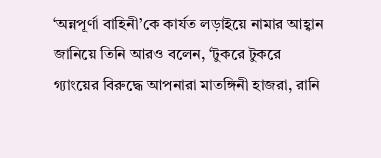‘অন্নপূর্ণা বাহিনী’কে কার্যত লড়াইয়ে নামার আহ্বান জানিয়ে তিনি আরও বলেন, ‘টুকরে টুকরে গ্যাংয়ের বিরুদ্ধে আপনারা মাতঙ্গিনী হাজরা, রানি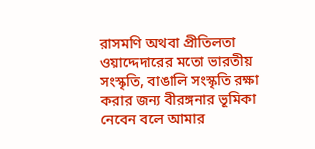রাসমণি অথবা প্রীতিলতা ওয়াদ্দেদারের মতো ভারতীয় সংস্কৃতি, বাঙালি সংস্কৃতি রক্ষা করার জন্য বীরঙ্গনার ভূমিকা নেবেন বলে আমার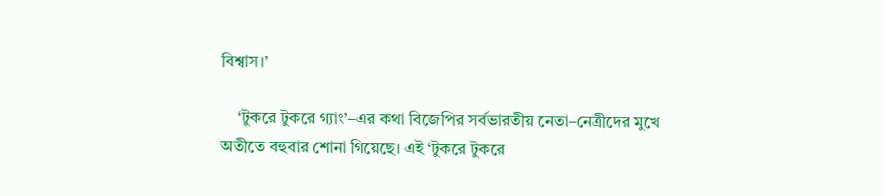বিশ্বাস।’

    ‘টুকরে টুকরে গ্যাং’–এর কথা বিজেপির সর্বভারতীয় ‍নেতা–নেত্রীদের মুখে অতীতে বহুবার শোনা গিয়েছে। এই ‘টুকরে টুকরে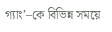গ্যাং’–কে বিভিন্ন সময়ে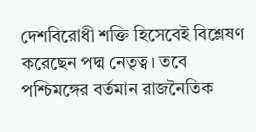দেশবিরোধী শক্তি হিসেবেই বিশ্লেষণ করেছেন পদ্ম নেতৃত্ব। তবে পশ্চিমঙ্গের বর্তমান রাজনৈতিক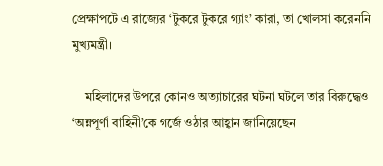প্রেক্ষাপটে এ রাজ্যের ‘টুকরে টুকরে গ্যাং’ কারা, তা খোলসা করেননি মুখ্যম‍ন্ত্রী।

    মহিলাদের উপরে কোনও অত্যাচারের ঘটনা ঘটলে তার বিরুদ্ধেও ‘অন্নপূর্ণা বাহিনী’কে গর্জে ওঠার আহ্বান জানিয়েছেন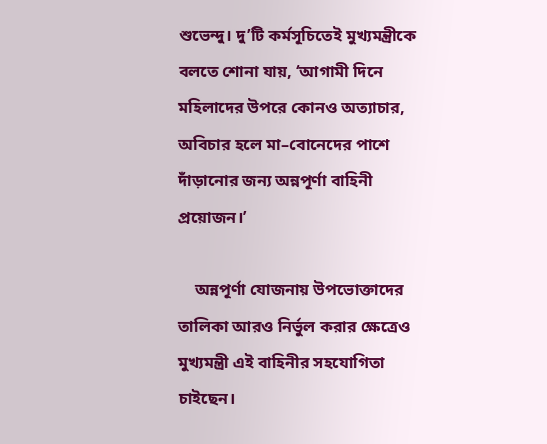শুভেন্দু। দু’টি কর্মসূচিতেই মুখ্যমন্ত্রীকে বলতে শো‍না যায়, ‘আগামী দিনে মহিলাদের উপরে কোনও অত্যাচার, অবিচার হলে মা–বোনেদের পাশে দাঁড়ানোর জন্য অন্নপূর্ণা বাহিনী প্রয়োজন।’

    অন্নপূর্ণা যোজনায় উপভোক্তাদের তালিকা আরও নির্ভুল করার ক্ষেত্রেও মুখ্যমন্ত্রী এই বাহিনীর সহযোগিতা চাইছেন।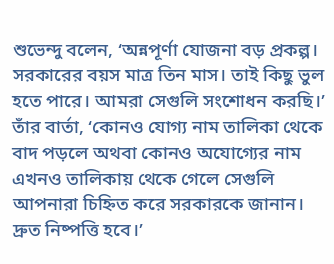শুভেন্দু বলেন, ‘অন্নপূর্ণা যোজনা বড় প্রকল্প। সরকারের বয়স মাত্র তিন মাস। তাই কিছু ভুল হতে পারে। আমরা সেগুলি সংশোধন করছি।’ তাঁর বার্তা, ‘কোনও যোগ্য‍ নাম তালিকা থেকে বাদ পড়লে অথবা কোনও অযোগ্যের নাম এখনও তালিকায় থেকে গেলে সেগুলি আপনারা চিহ্নিত করে সরকারকে জানা‍‍ন। দ্রুত নিষ্পত্তি হবে।’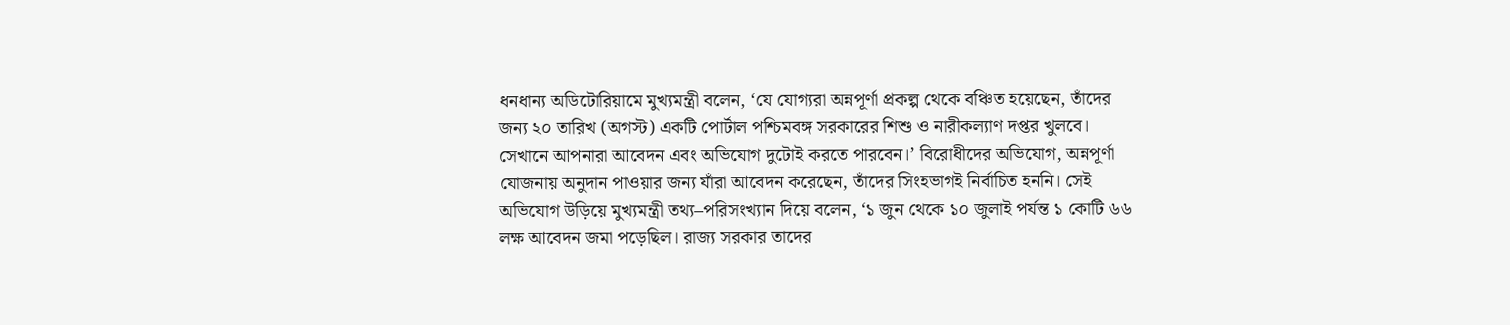ধনধান্য অডিটোরিয়ামে মুখ্যমন্ত্রী বলেন, ‘যে যোগ্যরা অন্নপূর্ণা প্রকল্প থেকে বঞ্চিত হয়েছেন, তাঁদের জন্য ২০ তারিখ (অগস্ট) একটি পোর্টাল পশ্চিমবঙ্গ সরকারের শিশু ও নারীকল্যাণ দপ্তর খুলবে। সেখানে আপনারা আবেদন এবং অভিযোগ দুটোই করতে পারবেন।’ বিরোধীদের অভিযোগ, অন্নপূর্ণা যোজনায় অনুদান পাওয়ার জন্য যাঁরা আবেদন করেছেন, তাঁদের সিংহভাগই নির্বাচিত হননি। সেই অভিযোগ উড়িয়ে মুখ্যমন্ত্রী তথ্য–পরিসংখ্যান দিয়ে বলে‍ন, ‘১ জুন থেকে ১০ জুলাই পর্যন্ত ১ কোটি ৬৬ লক্ষ আবেদন জমা পড়েছিল। রাজ্য সরকার তাদের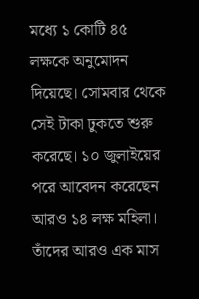মধ্যে ১ কোটি ৪৫ লক্ষকে অনুমোদন দিয়েছে। সোমবার থেকে সেই টাকা ঢুকতে শুরু করেছে। ১০ জুলাইয়ের পরে আবেদন করেছেন আরও ১৪ লক্ষ মহিলা। তাঁদের আরও এক মাস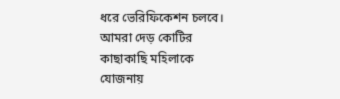ধরে ভেরিফিকেশন চলবে। আমরা দেড় কোটির কাছাকাছি মহিলাকে যোজনায়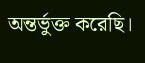অন্তর্ভুক্ত করেছি।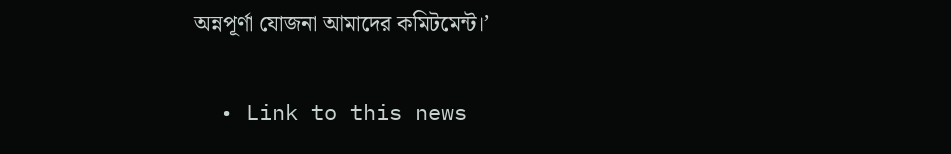অন্নপূর্ণা যোজনা আমাদের কমিটমেন্ট।’

  • Link to this news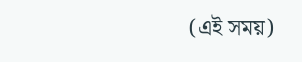(এই সময়)